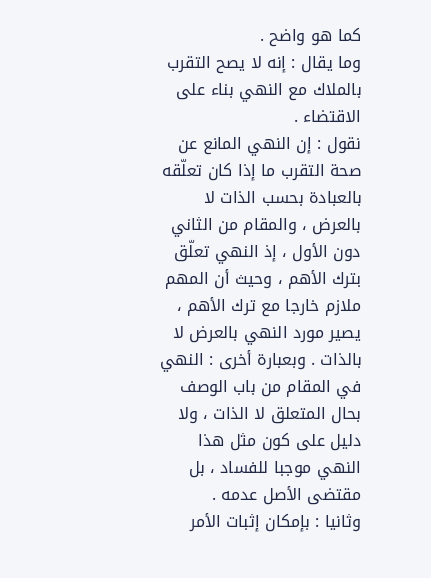كما هو واضح .
وما يقال : إنه لا يصح التقرب بالملاك مع النهي بناء على الاقتضاء .
نقول : إن النهي المانع عن صحة التقرب ما إذا كان تعلّقه بالعبادة بحسب الذات لا بالعرض ، والمقام من الثاني دون الأول ، إذ النهي تعلّق بترك الأهم ، وحيث أن المهم ملازم خارجا مع ترك الأهم ، يصير مورد النهي بالعرض لا بالذات . وبعبارة أخرى : النهي في المقام من باب الوصف بحال المتعلق لا الذات ، ولا دليل على كون مثل هذا النهي موجبا للفساد ، بل مقتضى الأصل عدمه .
وثانيا : بإمكان إثبات الأمر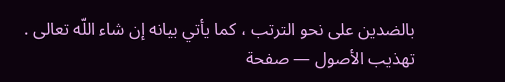بالضدين على نحو الترتب ، كما يأتي بيانه إن شاء اللّه تعالى .
تهذيب الأصول — صفحة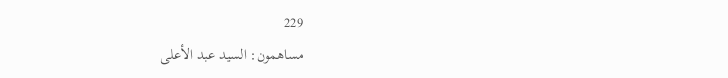229
مساهمون: السيد عبد الأعلى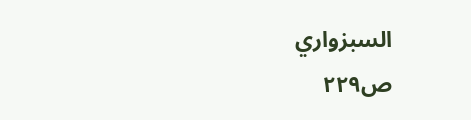السبزواري
ص٢٢٩